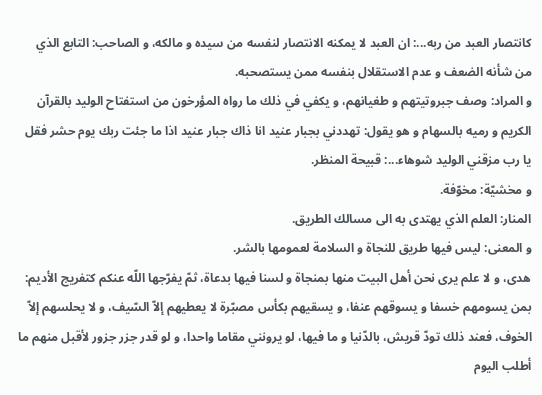كانتصار العبد من ربه...: ان العبد لا يمكنه الانتصار لنفسه من سيده و مالكه، و الصاحب: التابع الذي من شأنه الضعف و عدم الاستقلال بنفسه ممن يستصحبه.
و المراد: وصف جبروتيتهم و طغيانهم، و يكفي في ذلك ما رواه المؤرخون من استفتاح الوليد بالقرآن الكريم و رميه بالسهام و هو يقول: تهددني بجبار عنيد انا ذاك جبار عنيد اذا ما جئت ربك يوم حشر فقل يا رب مزقني الوليد شوهاء...: قبيحة المنظر.
و مخشيّة: مخوّفة.
المنار: العلم الذي يهتدى به الى مسالك الطريق.
و المعنى: ليس فيها طريق للنجاة و السلامة لعمومها بالشر.
هدى، و لا علم يرى نحن أهل البيت منها بمنجاة و لسنا فيها بدعاة، ثمّ يفرّجها اللّه عنكم كتفريج الأديم: بمن يسومهم خسفا و يسوقهم عنفا، و يسقيهم بكأس مصبّرة لا يعطيهم إلاّ السّيف، و لا يحلسهم إلاّ الخوف، فعند ذلك تودّ قريش، بالدّنيا و ما فيها، لو يرونني مقاما واحدا، و لو قدر جزر جزور لأقبل منهم ما أطلب اليوم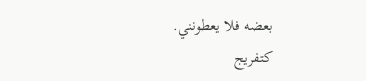بعضه فلا يعطونني.
كتفريج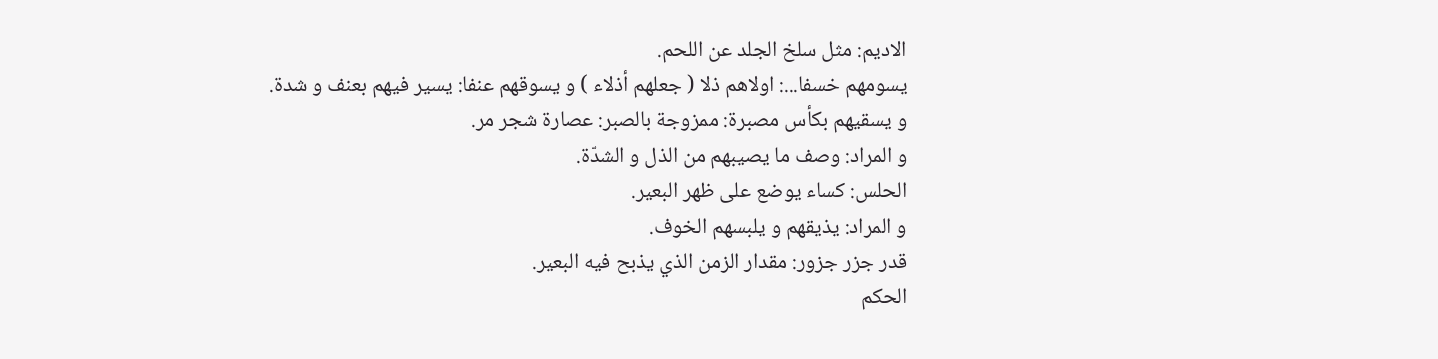الاديم: مثل سلخ الجلد عن اللحم.
يسومهم خسفا...: اولاهم ذلا ( جعلهم أذلاء ) و يسوقهم عنفا: يسير فيهم بعنف و شدة.
و يسقيهم بكأس مصبرة: ممزوجة بالصبر: عصارة شجر مر.
و المراد: وصف ما يصيبهم من الذل و الشدّة.
الحلس: كساء يوضع على ظهر البعير.
و المراد: يذيقهم و يلبسهم الخوف.
قدر جزر جزور: مقدار الزمن الذي يذبح فيه البعير.
الحكم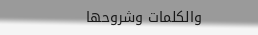والكلمات وشروحها